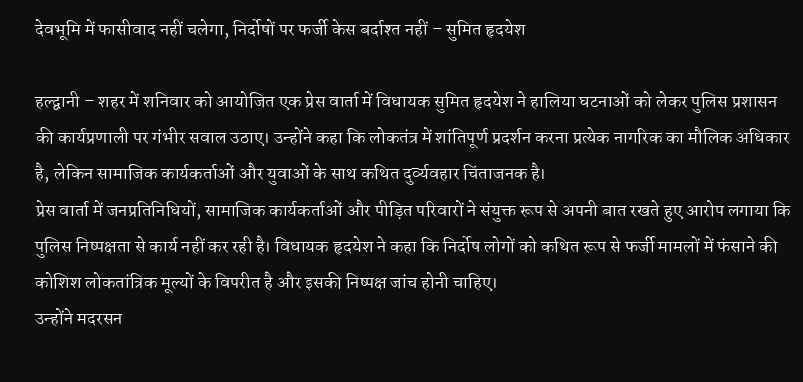देवभूमि में फासीवाद नहीं चलेगा, निर्दोषों पर फर्जी केस बर्दाश्त नहीं – सुमित हृदयेश

हल्द्वानी – शहर में शनिवार को आयोजित एक प्रेस वार्ता में विधायक सुमित हृदयेश ने हालिया घटनाओं को लेकर पुलिस प्रशासन की कार्यप्रणाली पर गंभीर सवाल उठाए। उन्होंने कहा कि लोकतंत्र में शांतिपूर्ण प्रदर्शन करना प्रत्येक नागरिक का मौलिक अधिकार है, लेकिन सामाजिक कार्यकर्ताओं और युवाओं के साथ कथित दुर्व्यवहार चिंताजनक है।
प्रेस वार्ता में जनप्रतिनिधियों, सामाजिक कार्यकर्ताओं और पीड़ित परिवारों ने संयुक्त रूप से अपनी बात रखते हुए आरोप लगाया कि पुलिस निष्पक्षता से कार्य नहीं कर रही है। विधायक हृदयेश ने कहा कि निर्दोष लोगों को कथित रूप से फर्जी मामलों में फंसाने की कोशिश लोकतांत्रिक मूल्यों के विपरीत है और इसकी निष्पक्ष जांच होनी चाहिए।
उन्होंने मदरसन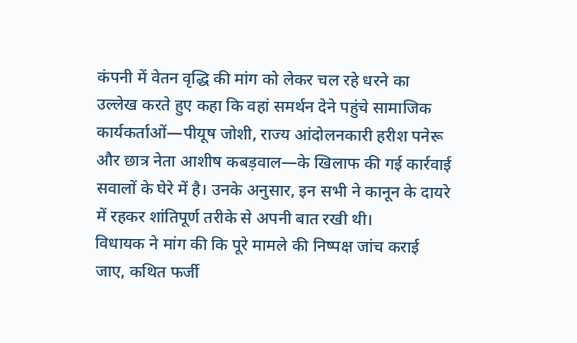कंपनी में वेतन वृद्धि की मांग को लेकर चल रहे धरने का उल्लेख करते हुए कहा कि वहां समर्थन देने पहुंचे सामाजिक कार्यकर्ताओं—पीयूष जोशी, राज्य आंदोलनकारी हरीश पनेरू और छात्र नेता आशीष कबड़वाल—के खिलाफ की गई कार्रवाई सवालों के घेरे में है। उनके अनुसार, इन सभी ने कानून के दायरे में रहकर शांतिपूर्ण तरीके से अपनी बात रखी थी।
विधायक ने मांग की कि पूरे मामले की निष्पक्ष जांच कराई जाए, कथित फर्जी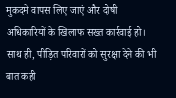मुकदमे वापस लिए जाएं और दोषी अधिकारियों के खिलाफ सख्त कार्रवाई हो। साथ ही, पीड़ित परिवारों को सुरक्षा देने की भी बात कही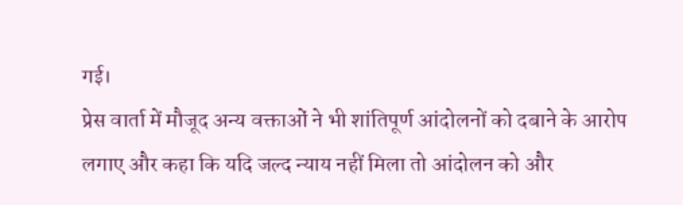गई।
प्रेस वार्ता में मौजूद अन्य वक्ताओं ने भी शांतिपूर्ण आंदोलनों को दबाने के आरोप लगाए और कहा कि यदि जल्द न्याय नहीं मिला तो आंदोलन को और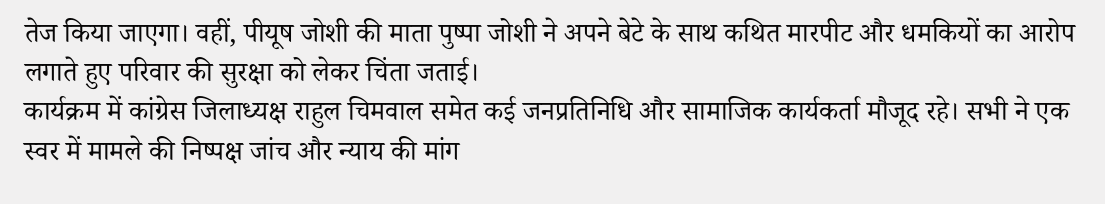तेज किया जाएगा। वहीं, पीयूष जोशी की माता पुष्पा जोशी ने अपने बेटे के साथ कथित मारपीट और धमकियों का आरोप लगाते हुए परिवार की सुरक्षा को लेकर चिंता जताई।
कार्यक्रम में कांग्रेस जिलाध्यक्ष राहुल चिमवाल समेत कई जनप्रतिनिधि और सामाजिक कार्यकर्ता मौजूद रहे। सभी ने एक स्वर में मामले की निष्पक्ष जांच और न्याय की मांग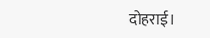दोहराई।